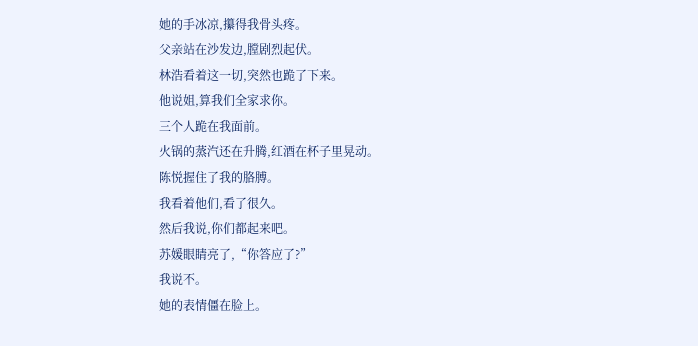她的手冰凉,攥得我骨头疼。
父亲站在沙发边,膛剧烈起伏。
林浩看着这一切,突然也跪了下来。
他说姐,算我们全家求你。
三个人跪在我面前。
火锅的蒸汽还在升腾,红酒在杯子里晃动。
陈悦握住了我的胳膊。
我看着他们,看了很久。
然后我说,你们都起来吧。
苏媛眼睛亮了,“你答应了?”
我说不。
她的表情僵在脸上。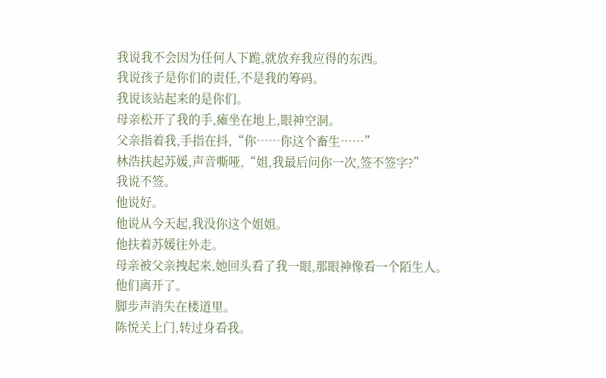我说我不会因为任何人下跪,就放弃我应得的东西。
我说孩子是你们的责任,不是我的筹码。
我说该站起来的是你们。
母亲松开了我的手,瘫坐在地上,眼神空洞。
父亲指着我,手指在抖,“你……你这个畜生……”
林浩扶起苏媛,声音嘶哑,“姐,我最后问你一次,签不签字?”
我说不签。
他说好。
他说从今天起,我没你这个姐姐。
他扶着苏媛往外走。
母亲被父亲拽起来,她回头看了我一眼,那眼神像看一个陌生人。
他们离开了。
脚步声消失在楼道里。
陈悦关上门,转过身看我。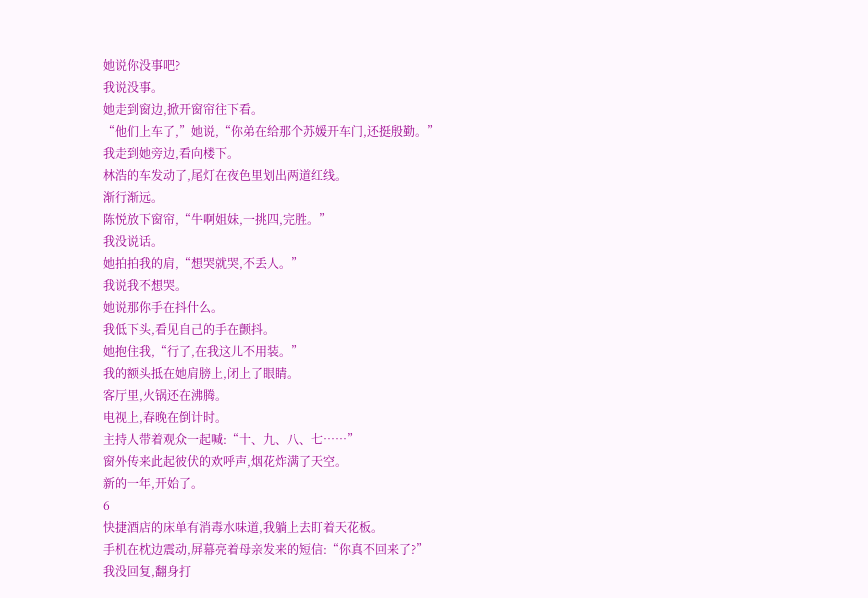她说你没事吧?
我说没事。
她走到窗边,掀开窗帘往下看。
“他们上车了,”她说,“你弟在给那个苏媛开车门,还挺殷勤。”
我走到她旁边,看向楼下。
林浩的车发动了,尾灯在夜色里划出两道红线。
渐行渐远。
陈悦放下窗帘,“牛啊姐妹,一挑四,完胜。”
我没说话。
她拍拍我的肩,“想哭就哭,不丢人。”
我说我不想哭。
她说那你手在抖什么。
我低下头,看见自己的手在颤抖。
她抱住我,“行了,在我这儿不用装。”
我的额头抵在她肩膀上,闭上了眼睛。
客厅里,火锅还在沸腾。
电视上,春晚在倒计时。
主持人带着观众一起喊:“十、九、八、七……”
窗外传来此起彼伏的欢呼声,烟花炸满了天空。
新的一年,开始了。
6
快捷酒店的床单有消毒水味道,我躺上去盯着天花板。
手机在枕边震动,屏幕亮着母亲发来的短信:“你真不回来了?”
我没回复,翻身打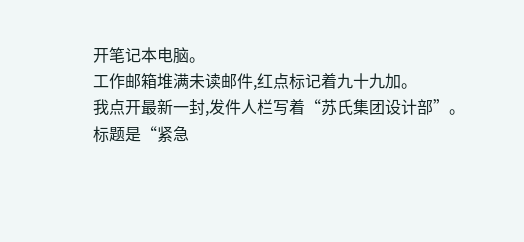开笔记本电脑。
工作邮箱堆满未读邮件,红点标记着九十九加。
我点开最新一封,发件人栏写着“苏氏集团设计部”。
标题是“紧急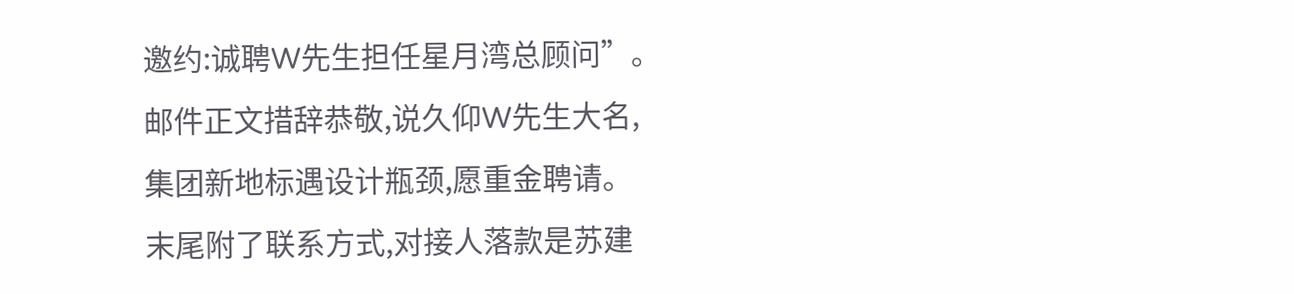邀约:诚聘W先生担任星月湾总顾问”。
邮件正文措辞恭敬,说久仰W先生大名,集团新地标遇设计瓶颈,愿重金聘请。
末尾附了联系方式,对接人落款是苏建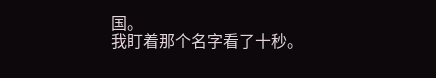国。
我盯着那个名字看了十秒。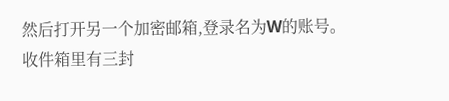然后打开另一个加密邮箱,登录名为W的账号。
收件箱里有三封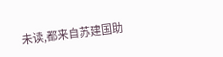未读,都来自苏建国助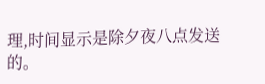理,时间显示是除夕夜八点发送的。